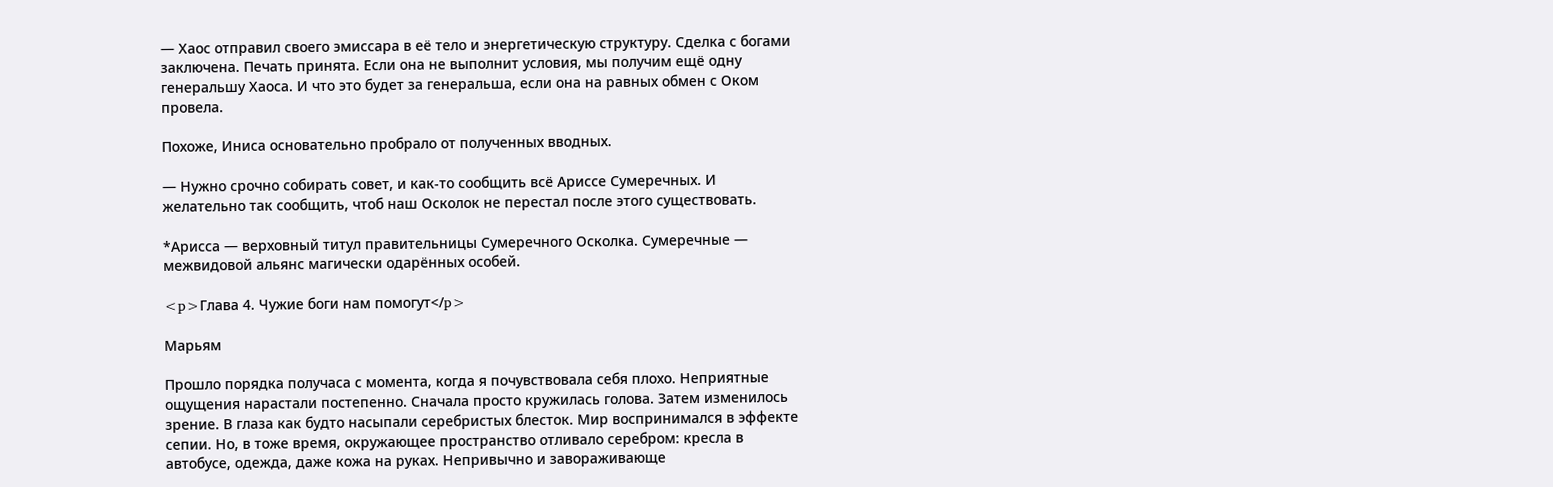— Хаос отправил своего эмиссара в её тело и энергетическую структуру. Сделка с богами заключена. Печать принята. Если она не выполнит условия, мы получим ещё одну генеральшу Хаоса. И что это будет за генеральша, если она на равных обмен с Оком провела.

Похоже, Иниса основательно пробрало от полученных вводных.

— Нужно срочно собирать совет, и как-то сообщить всё Ариссе Сумеречных. И желательно так сообщить, чтоб наш Осколок не перестал после этого существовать.

*Арисса — верховный титул правительницы Сумеречного Осколка. Сумеречные — межвидовой альянс магически одарённых особей.

<p>Глава 4. Чужие боги нам помогут</p>

Марьям

Прошло порядка получаса с момента, когда я почувствовала себя плохо. Неприятные ощущения нарастали постепенно. Сначала просто кружилась голова. Затем изменилось зрение. В глаза как будто насыпали серебристых блесток. Мир воспринимался в эффекте сепии. Но, в тоже время, окружающее пространство отливало серебром: кресла в автобусе, одежда, даже кожа на руках. Непривычно и завораживающе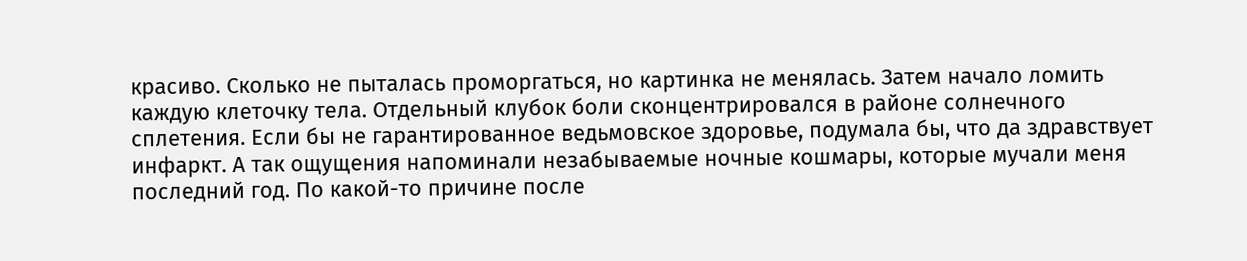красиво. Сколько не пыталась проморгаться, но картинка не менялась. Затем начало ломить каждую клеточку тела. Отдельный клубок боли сконцентрировался в районе солнечного сплетения. Если бы не гарантированное ведьмовское здоровье, подумала бы, что да здравствует инфаркт. А так ощущения напоминали незабываемые ночные кошмары, которые мучали меня последний год. По какой-то причине после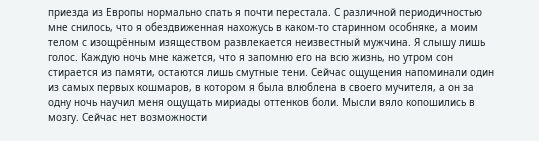приезда из Европы нормально спать я почти перестала. С различной периодичностью мне снилось, что я обездвиженная нахожусь в каком-то старинном особняке, а моим телом с изощрённым изяществом развлекается неизвестный мужчина. Я слышу лишь голос. Каждую ночь мне кажется, что я запомню его на всю жизнь, но утром сон стирается из памяти, остаются лишь смутные тени. Сейчас ощущения напоминали один из самых первых кошмаров, в котором я была влюблена в своего мучителя, а он за одну ночь научил меня ощущать мириады оттенков боли. Мысли вяло копошились в мозгу. Сейчас нет возможности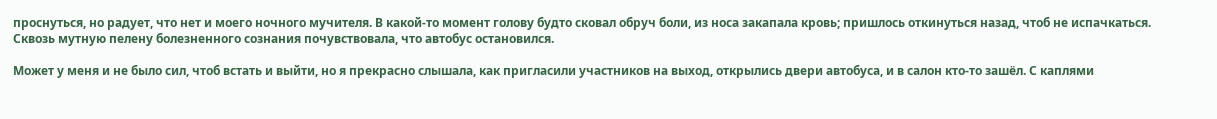проснуться, но радует, что нет и моего ночного мучителя. В какой-то момент голову будто сковал обруч боли, из носа закапала кровь; пришлось откинуться назад, чтоб не испачкаться. Сквозь мутную пелену болезненного сознания почувствовала, что автобус остановился.

Может у меня и не было сил, чтоб встать и выйти, но я прекрасно слышала, как пригласили участников на выход, открылись двери автобуса, и в салон кто-то зашёл. С каплями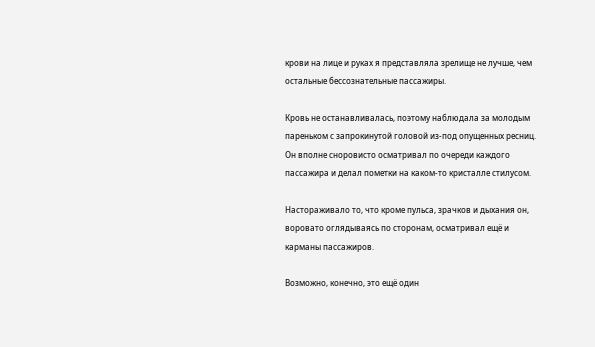крови на лице и руках я представляла зрелище не лучше, чем остальные бессознательные пассажиры.

Кровь не останавливалась, поэтому наблюдала за молодым пареньком с запрокинутой головой из-под опущенных ресниц. Он вполне сноровисто осматривал по очереди каждого пассажира и делал пометки на каком-то кристалле стилусом.

Настораживало то, что кроме пульса, зрачков и дыхания он, воровато оглядываясь по сторонам, осматривал ещё и карманы пассажиров.

Возможно, конечно, это ещё один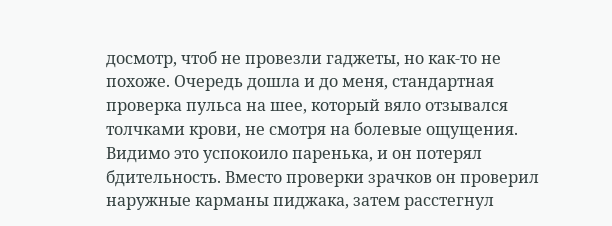досмотр, чтоб не провезли гаджеты, но как-то не похоже. Очередь дошла и до меня, стандартная проверка пульса на шее, который вяло отзывался толчками крови, не смотря на болевые ощущения. Видимо это успокоило паренька, и он потерял бдительность. Вместо проверки зрачков он проверил наружные карманы пиджака, затем расстегнул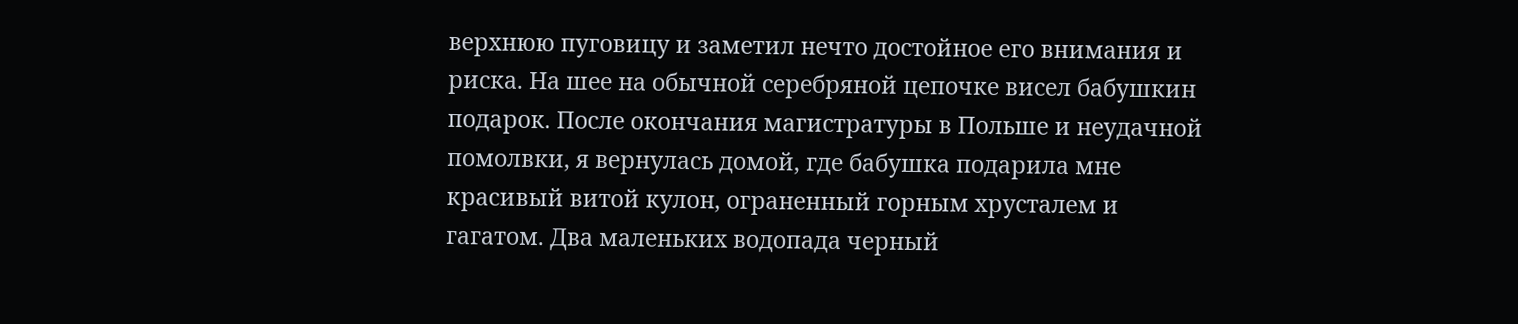верхнюю пуговицу и заметил нечто достойное его внимания и риска. На шее на обычной серебряной цепочке висел бабушкин подарок. После окончания магистратуры в Польше и неудачной помолвки, я вернулась домой, где бабушка подарила мне красивый витой кулон, ограненный горным хрусталем и гагатом. Два маленьких водопада черный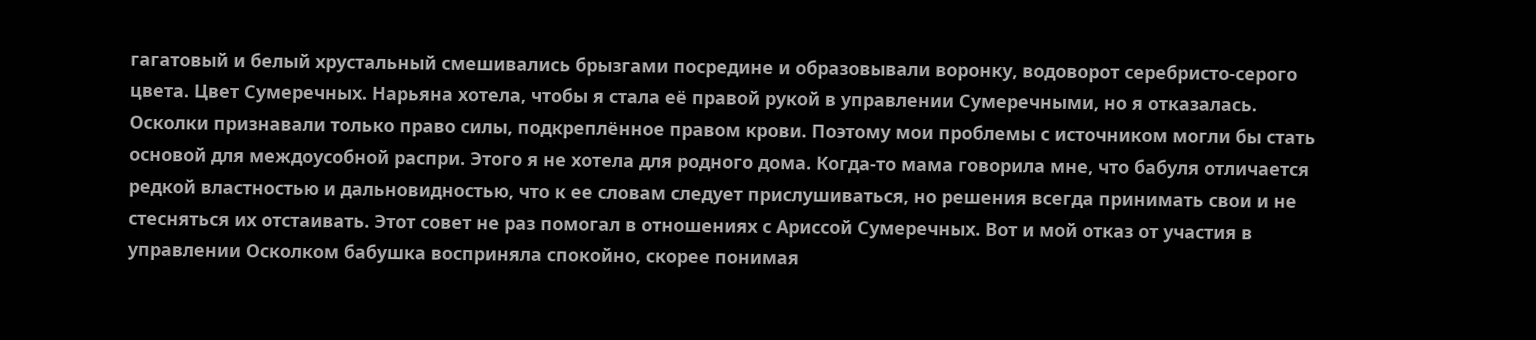гагатовый и белый хрустальный смешивались брызгами посредине и образовывали воронку, водоворот серебристо-серого цвета. Цвет Сумеречных. Нарьяна хотела, чтобы я стала её правой рукой в управлении Сумеречными, но я отказалась. Осколки признавали только право силы, подкреплённое правом крови. Поэтому мои проблемы с источником могли бы стать основой для междоусобной распри. Этого я не хотела для родного дома. Когда-то мама говорила мне, что бабуля отличается редкой властностью и дальновидностью, что к ее словам следует прислушиваться, но решения всегда принимать свои и не стесняться их отстаивать. Этот совет не раз помогал в отношениях с Ариссой Сумеречных. Вот и мой отказ от участия в управлении Осколком бабушка восприняла спокойно, скорее понимая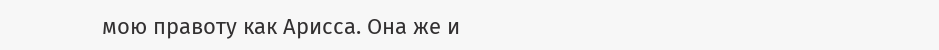мою правоту как Арисса. Она же и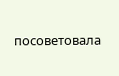посоветовала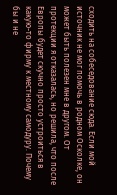сходить на собеседование сюда. Если мой источник не мог помочь в родном Осколке, он может быть полезен мне в другом. От протекции я отказалась, но решила, что после Европы будет скучно просто устроиться в какую-то фирму к местному самодуру. Почему бы и не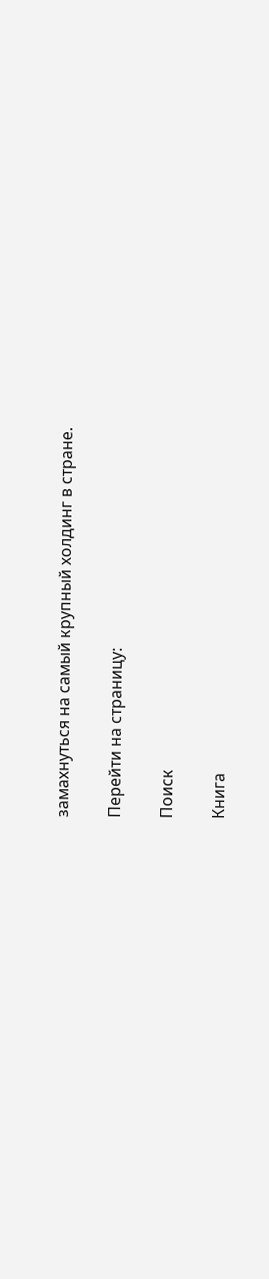замахнуться на самый крупный холдинг в стране.

Перейти на страницу:

Поиск

Книга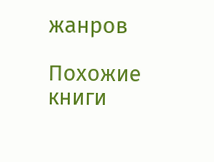жанров

Похожие книги